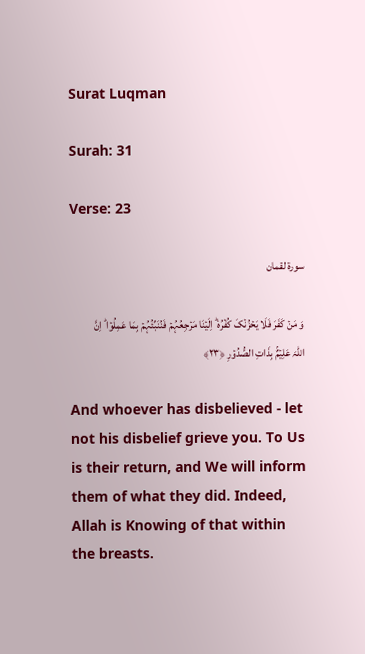Surat Luqman

Surah: 31

Verse: 23

سورة لقمان

وَ مَنۡ کَفَرَ فَلَا یَحۡزُنۡکَ کُفۡرُہٗ ؕ اِلَیۡنَا مَرۡجِعُہُمۡ فَنُنَبِّئُہُمۡ بِمَا عَمِلُوۡا ؕ اِنَّ اللّٰہَ عَلِیۡمٌۢ بِذَاتِ الصُّدُوۡرِ ﴿۲۳﴾

And whoever has disbelieved - let not his disbelief grieve you. To Us is their return, and We will inform them of what they did. Indeed, Allah is Knowing of that within the breasts.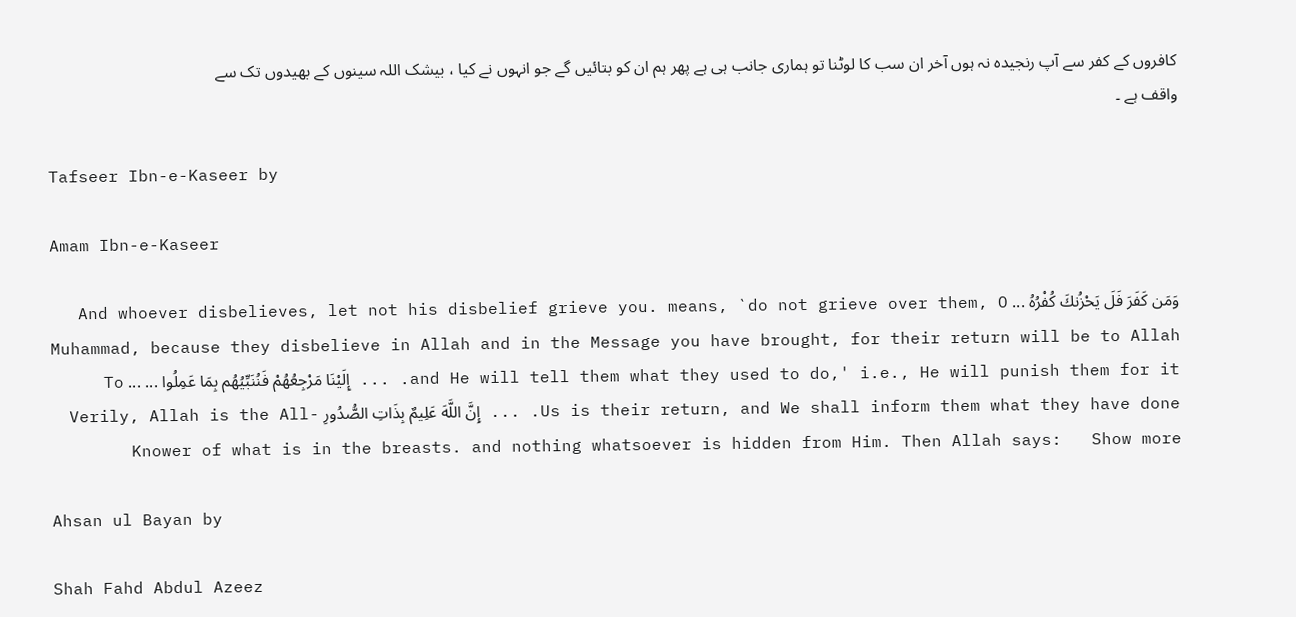کافروں کے کفر سے آپ رنجیدہ نہ ہوں آخر ان سب کا لوٹنا تو ہماری جانب ہی ہے پھر ہم ان کو بتائیں گے جو انہوں نے کیا ، بیشک اللہ سینوں کے بھیدوں تک سے واقف ہے ۔

Tafseer Ibn-e-Kaseer by

Amam Ibn-e-Kaseer

وَمَن كَفَرَ فَلَ يَحْزُنكَ كُفْرُهُ ... And whoever disbelieves, let not his disbelief grieve you. means, `do not grieve over them, O Muhammad, because they disbelieve in Allah and in the Message you have brought, for their return will be to Allah and He will tell them what they used to do,' i.e., He will punish them for it. ... إِلَيْنَا مَرْجِعُهُمْ فَنُنَبِّيُهُم بِمَا عَمِلُوا ... ... To Us is their return, and We shall inform them what they have done. ... إِنَّ اللَّهَ عَلِيمٌ بِذَاتِ الصُّدُورِ Verily, Allah is the All-Knower of what is in the breasts. and nothing whatsoever is hidden from Him. Then Allah says:   Show more

Ahsan ul Bayan by

Shah Fahd Abdul Azeez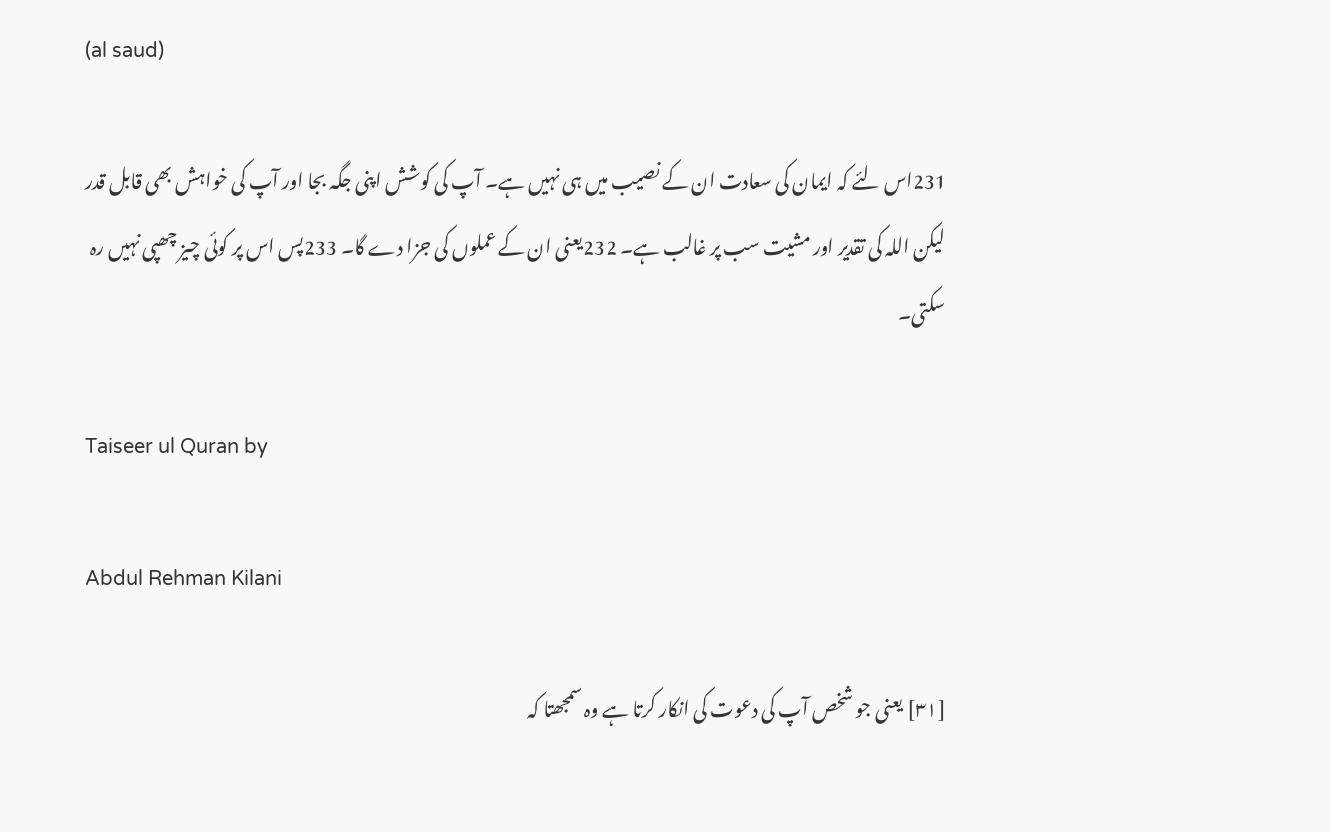(al saud)

231اس لئے کہ ایمان کی سعادت ان کے نصیب میں ہی نہیں ہے۔ آپ کی کوشش اپنی جگہ بجا اور آپ کی خواہش بھی قابل قدر لیکن اللہ کی تقدیر اور مشیت سب پر غالب ہے۔ 232یعنی ان کے عملوں کی جزا دے گا۔ 233پس اس پر کوئی چیز چھپی نہیں رہ سکتی۔

Taiseer ul Quran by

Abdul Rehman Kilani

[٣١] یعنی جو شخص آپ کی دعوت کی انکار کرتا ہے وہ سمجھتا کہ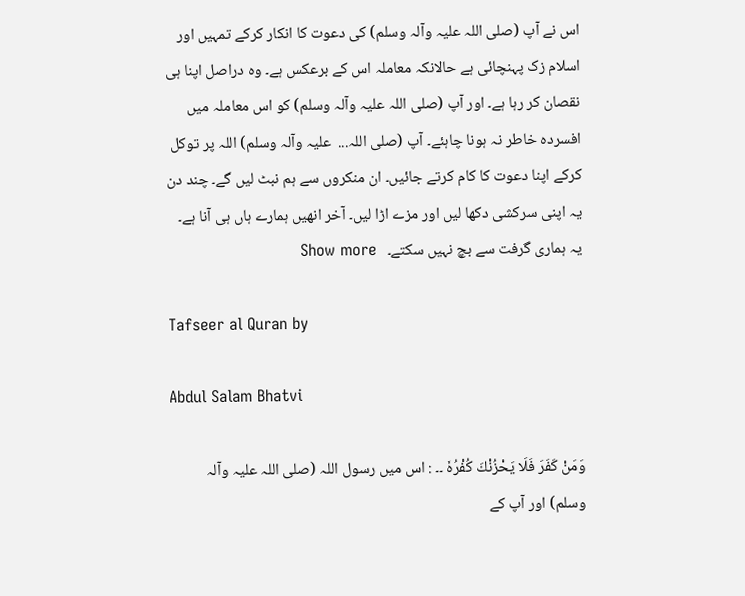اس نے آپ (صلی اللہ علیہ وآلہ وسلم) کی دعوت کا انکار کرکے تمہیں اور اسلام زک پہنچائی ہے حالانکہ معاملہ اس کے برعکس ہے۔ وہ دراصل اپنا ہی نقصان کر رہا ہے۔ اور آپ (صلی اللہ علیہ وآلہ وسلم) کو اس معاملہ میں افسردہ خاطر نہ ہونا چاہئے۔ آپ (صلی اللہ...  علیہ وآلہ وسلم) اللہ پر توکل کرکے اپنا دعوت کا کام کرتے جائیں۔ ان منکروں سے ہم نبٹ لیں گے۔ چند دن یہ اپنی سرکشی دکھا لیں اور مزے اڑا لیں۔ آخر انھیں ہمارے ہاں ہی آنا ہے۔ یہ ہماری گرفت سے بچ نہیں سکتے۔   Show more

Tafseer al Quran by

Abdul Salam Bhatvi

وَمَنْ كَفَرَ فَلَا يَحْزُنْكَ كُفْرُهٗ ۔۔ : اس میں رسول اللہ (صلی اللہ علیہ وآلہ وسلم) اور آپ کے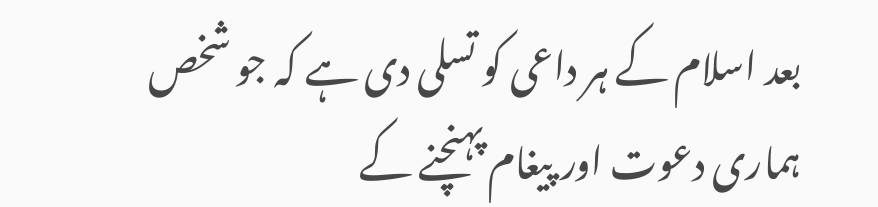بعد اسلام کے ہر داعی کو تسلی دی ہے کہ جو شخص ہماری دعوت اور پیغام پہنچنے کے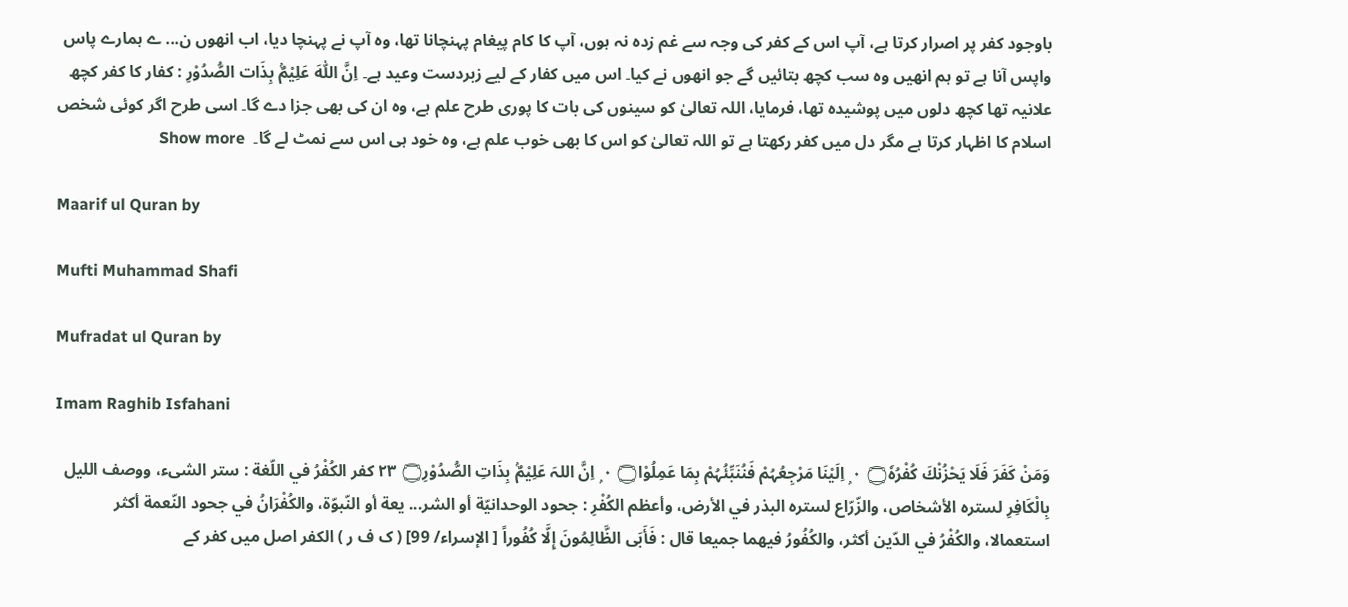باوجود کفر پر اصرار کرتا ہے، آپ اس کے کفر کی وجہ سے غم زدہ نہ ہوں، آپ کا کام پیغام پہنچانا تھا، وہ آپ نے پہنچا دیا، اب انھوں ن... ے ہمارے پاس واپس آنا ہے تو ہم انھیں وہ سب کچھ بتائیں گے جو انھوں نے کیا۔ اس میں کفار کے لیے زبردست وعید ہے۔ اِنَّ اللّٰهَ عَلِيْمٌۢ بِذَات الصُّدُوْرِ : کفار کا کفر کچھ علانیہ تھا کچھ دلوں میں پوشیدہ تھا، فرمایا، اللہ تعالیٰ کو سینوں کی بات کا پوری طرح علم ہے، وہ ان کی بھی جزا دے گا۔ اسی طرح اگر کوئی شخص اسلام کا اظہار کرتا ہے مگر دل میں کفر رکھتا ہے تو اللہ تعالیٰ کو اس کا بھی خوب علم ہے، وہ خود ہی اس سے نمٹ لے گا۔  Show more

Maarif ul Quran by

Mufti Muhammad Shafi

Mufradat ul Quran by

Imam Raghib Isfahani

وَمَنْ كَفَرَ فَلَا يَحْزُنْكَ كُفْرُہٗ۝ ٠ ۭ اِلَيْنَا مَرْجِعُہُمْ فَنُنَبِّئُہُمْ بِمَا عَمِلُوْا۝ ٠ ۭ اِنَّ اللہَ عَلِيْمٌۢ بِذَاتِ الصُّدُوْرِ۝ ٢٣ كفر الكُفْرُ في اللّغة : ستر الشیء، ووصف اللیل بِالْكَافِرِ لستره الأشخاص، والزّرّاع لستره البذر في الأرض، وأعظم الكُفْرِ : جحود الوحدانيّة أو الشر... یعة أو النّبوّة، والکُفْرَانُ في جحود النّعمة أكثر استعمالا، والکُفْرُ في الدّين أكثر، والکُفُورُ فيهما جمیعا قال : فَأَبَى الظَّالِمُونَ إِلَّا كُفُوراً [ الإسراء/ 99] ( ک ف ر ) الکفر اصل میں کفر کے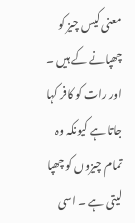معنی کیس چیز کو چھپانے کے ہیں ۔ اور رات کو کافر کہا جاتا ہے کیونکہ وہ تمام چیزوں کو چھپا لیتی ہے ۔ اسی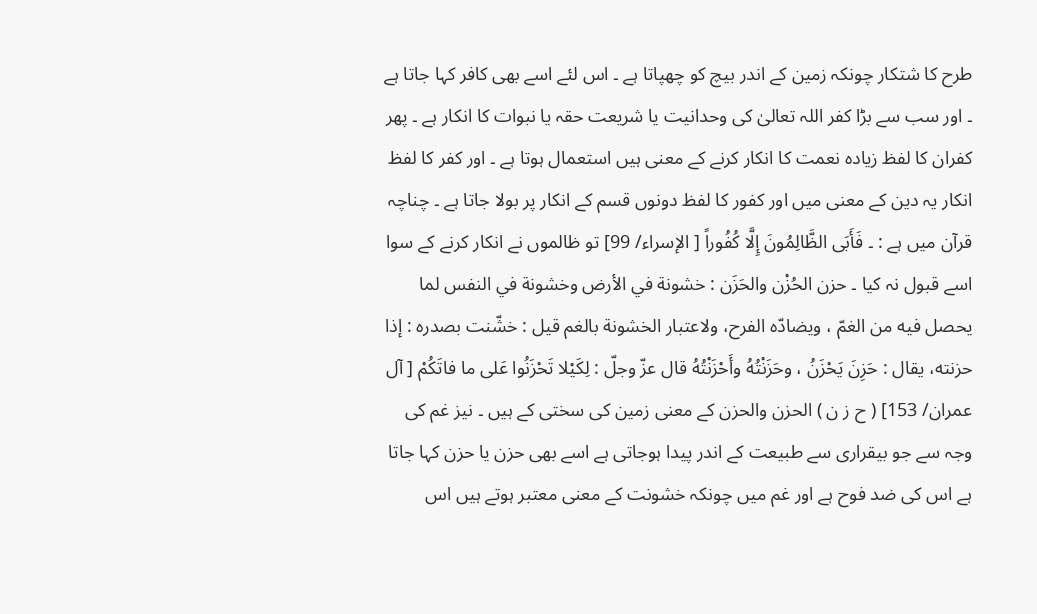طرح کا شتکار چونکہ زمین کے اندر بیچ کو چھپاتا ہے ۔ اس لئے اسے بھی کافر کہا جاتا ہے ۔ اور سب سے بڑا کفر اللہ تعالیٰ کی وحدانیت یا شریعت حقہ یا نبوات کا انکار ہے ۔ پھر کفران کا لفظ زیادہ نعمت کا انکار کرنے کے معنی ہیں استعمال ہوتا ہے ۔ اور کفر کا لفظ انکار یہ دین کے معنی میں اور کفور کا لفظ دونوں قسم کے انکار پر بولا جاتا ہے ۔ چناچہ قرآن میں ہے : ۔ فَأَبَى الظَّالِمُونَ إِلَّا كُفُوراً [ الإسراء/ 99] تو ظالموں نے انکار کرنے کے سوا اسے قبول نہ کیا ۔ حزن الحُزْن والحَزَن : خشونة في الأرض وخشونة في النفس لما يحصل فيه من الغمّ ، ويضادّه الفرح، ولاعتبار الخشونة بالغم قيل : خشّنت بصدره : إذا حزنته، يقال : حَزِنَ يَحْزَنُ ، وحَزَنْتُهُ وأَحْزَنْتُهُ قال عزّ وجلّ : لِكَيْلا تَحْزَنُوا عَلى ما فاتَكُمْ [ آل عمران/ 153] ( ح ز ن ) الحزن والحزن کے معنی زمین کی سختی کے ہیں ۔ نیز غم کی وجہ سے جو بیقراری سے طبیعت کے اندر پیدا ہوجاتی ہے اسے بھی حزن یا حزن کہا جاتا ہے اس کی ضد فوح ہے اور غم میں چونکہ خشونت کے معنی معتبر ہوتے ہیں اس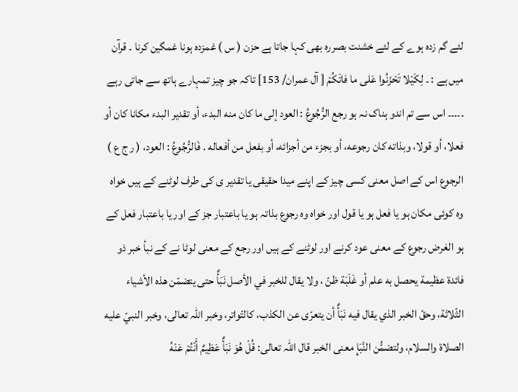لئے گم زدہ ہوے کے لئے خشنت بصررہ بھی کہا جاتا ہے حزن ( س ) غمزدہ ہونا غمگین کرنا ۔ قرآن میں ہے : ۔ لِكَيْلا تَحْزَنُوا عَلى ما فاتَكُمْ [ آل عمران/ 153] تاکہ جو چیز تمہارے ہاتھ سے جاتی رہے ۔۔۔۔۔ اس سے تم اندو ہناک نہ ہو رجع الرُّجُوعُ : العود إلى ما کان منه البدء، أو تقدیر البدء مکانا کان أو فعلا، أو قولا، وبذاته کان رجوعه، أو بجزء من أجزائه، أو بفعل من أفعاله . فَالرُّجُوعُ : العود، ( ر ج ع ) الرجوع اس کے اصل معنی کسی چیز کے اپنے میدا حقیقی یا تقدیر ی کی طرف لوٹنے کے ہیں خواہ وہ کوئی مکان ہو یا فعل ہو یا قول اور خواہ وہ رجوع بذاتہ ہو یا باعتبار جز کے اور یا باعتبار فعل کے ہو الغرض رجوع کے معنی عود کرنے اور لوٹنے کے ہیں اور رجع کے معنی لوٹا نے کے نبأ خبر ذو فائدة عظیمة يحصل به علم أو غَلَبَة ظنّ ، ولا يقال للخبر في الأصل نَبَأٌ حتی يتضمّن هذه الأشياء الثّلاثة، وحقّ الخبر الذي يقال فيه نَبَأٌ أن يتعرّى عن الکذب، کالتّواتر، وخبر اللہ تعالی، وخبر النبيّ عليه الصلاة والسلام، ولتضمُّن النَّبَإِ معنی الخبر قال اللہ تعالی: قُلْ هُوَ نَبَأٌ عَظِيمٌ أَنْتُمْ عَنْهُ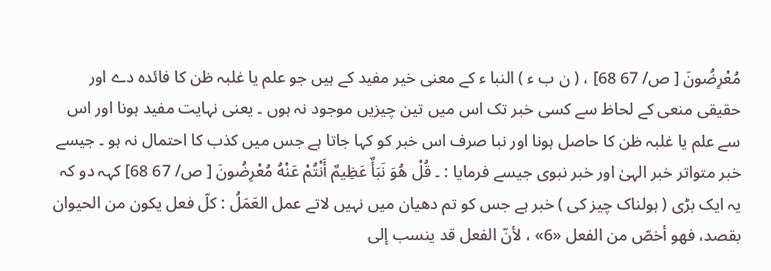مُعْرِضُونَ [ ص/ 67 68] ، ( ن ب ء ) النبا ء کے معنی خیر مفید کے ہیں جو علم یا غلبہ ظن کا فائدہ دے اور حقیقی منعی کے لحاظ سے کسی خبر تک اس میں تین چیزیں موجود نہ ہوں ۔ یعنی نہایت مفید ہونا اور اس سے علم یا غلبہ ظن کا حاصل ہونا اور نبا صرف اس خبر کو کہا جاتا ہے جس میں کذب کا احتمال نہ ہو ۔ جیسے خبر متواتر خبر الہیٰ اور خبر نبوی جیسے فرمایا : ۔ قُلْ هُوَ نَبَأٌ عَظِيمٌ أَنْتُمْ عَنْهُ مُعْرِضُونَ [ ص/ 67 68] کہہ دو کہ یہ ایک بڑی ( ہولناک چیز کی ) خبر ہے جس کو تم دھیان میں نہیں لاتے عمل العَمَلُ : كلّ فعل يكون من الحیوان بقصد، فهو أخصّ من الفعل «6» ، لأنّ الفعل قد ينسب إلى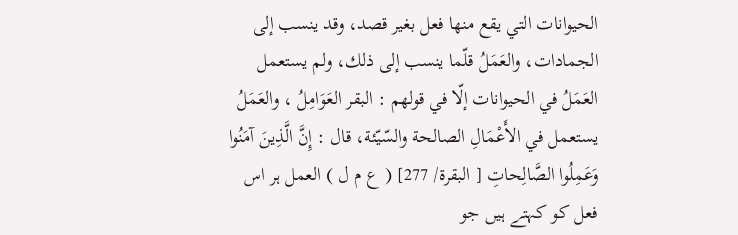الحیوانات التي يقع منها فعل بغیر قصد، وقد ينسب إلى الجمادات، والعَمَلُ قلّما ينسب إلى ذلك، ولم يستعمل العَمَلُ في الحیوانات إلّا في قولهم : البقر العَوَامِلُ ، والعَمَلُ يستعمل في الأَعْمَالِ الصالحة والسّيّئة، قال : إِنَّ الَّذِينَ آمَنُوا وَعَمِلُوا الصَّالِحاتِ [ البقرة/ 277] ( ع م ل ) العمل ہر اس فعل کو کہتے ہیں جو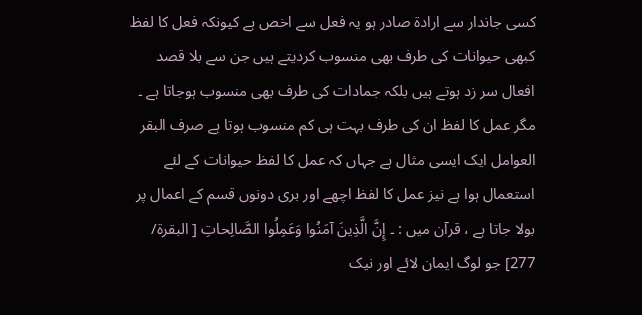کسی جاندار سے ارادۃ صادر ہو یہ فعل سے اخص ہے کیونکہ فعل کا لفظ کبھی حیوانات کی طرف بھی منسوب کردیتے ہیں جن سے بلا قصد افعال سر زد ہوتے ہیں بلکہ جمادات کی طرف بھی منسوب ہوجاتا ہے ۔ مگر عمل کا لفظ ان کی طرف بہت ہی کم منسوب ہوتا ہے صرف البقر العوامل ایک ایسی مثال ہے جہاں کہ عمل کا لفظ حیوانات کے لئے استعمال ہوا ہے نیز عمل کا لفظ اچھے اور بری دونوں قسم کے اعمال پر بولا جاتا ہے ، قرآن میں : ۔ إِنَّ الَّذِينَ آمَنُوا وَعَمِلُوا الصَّالِحاتِ [ البقرة/ 277] جو لوگ ایمان لائے اور نیک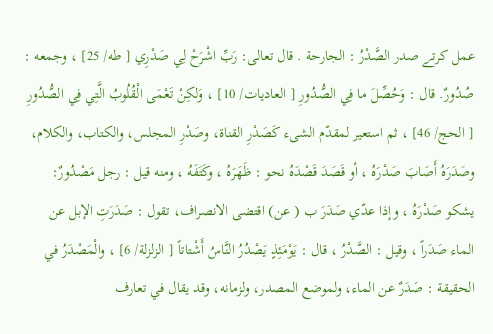عمل کرتے صدر الصَّدْرُ : الجارحة . قال تعالی: رَبِّ اشْرَحْ لِي صَدْرِي [ طه/ 25] ، وجمعه : صُدُورٌ. قال : وَحُصِّلَ ما فِي الصُّدُورِ [ العادیات/ 10] ، وَلكِنْ تَعْمَى الْقُلُوبُ الَّتِي فِي الصُّدُورِ [ الحج/ 46] ، ثم استعیر لمقدّم الشیء كَصَدْرِ القناة، وصَدْرِ المجلس، والکتاب، والکلام، وصَدَرَهُ أَصَابَ صَدْرَهُ ، أو قَصَدَ قَصْدَهُ نحو : ظَهَرَهُ ، وكَتَفَهُ ، ومنه قيل : رجل مَصْدُورٌ: يشكو صَدْرَهُ ، وإذا عدّي صَدَرَ ب ( عن) اقتضی الانصراف، تقول : صَدَرَتِ الإبل عن الماء صَدَراً ، وقیل : الصَّدْرُ ، قال : يَوْمَئِذٍ يَصْدُرُ النَّاسُ أَشْتاتاً [ الزلزلة/ 6] ، والْمَصْدَرُ في الحقیقة : صَدَرٌ عن الماء، ولموضع المصدر، ولزمانه، وقد يقال في تعارف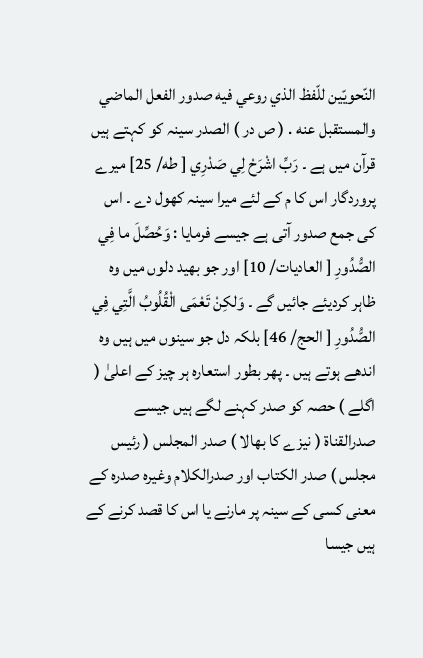النّحويّين للّفظ الذي روعي فيه صدور الفعل الماضي والمستقبل عنه . ( ص در ) الصدر سینہ کو کہتے ہیں قرآن میں ہے ۔ رَبِّ اشْرَحْ لِي صَدْرِي [ طه/ 25] میرے پروردگار اس کا م کے لئے میرا سینہ کھول دے ۔ اس کی جمع صدور آتی ہے جیسے فرمایا : وَحُصِّلَ ما فِي الصُّدُورِ [ العادیات/ 10] اور جو بھید دلوں میں وہ ظاہر کردیئے جائیں گے ۔ وَلكِنْ تَعْمَى الْقُلُوبُ الَّتِي فِي الصُّدُورِ [ الحج/ 46] بلکہ دل جو سینوں میں ہیں وہ اندھے ہوتے ہیں ۔ پھر بطور استعارہ ہر چیز کے اعلیٰ ( اگلے ) حصہ کو صدر کہنے لگے ہیں جیسے صدرالقناۃ ( نیزے کا بھالا ) صدر المجلس ( رئیس مجلس ) صدر الکتاب اور صدرالکلام وغیرہ صدرہ کے معنی کسی کے سینہ پر مارنے یا اس کا قصد کرنے کے ہیں جیسا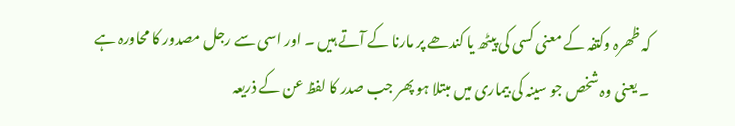کہ ظھرہ وکتفہ کے معنی کسی کی پیٹھ یا کندھے پر مارنا کے آتے ہیں ۔ اور اسی سے رجل مصدور کا محاورہ ہے ۔ یعنی وہ شخص جو سینہ کی بیماری میں مبتلا ہو پھر جب صدر کا لفظ عن کے ذریعہ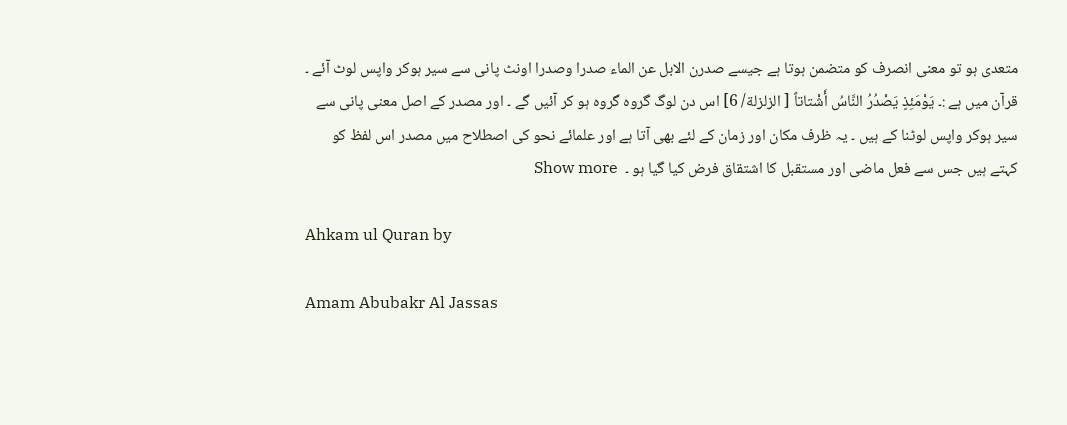متعدی ہو تو معنی انصرف کو متضمن ہوتا ہے جیسے صدرن الابل عن الماء صدرا وصدرا اونٹ پانی سے سیر ہوکر واپس لوٹ آئے ۔ قرآن میں ہے :۔ يَوْمَئِذٍ يَصْدُرُ النَّاسُ أَشْتاتاً [ الزلزلة/ 6] اس دن لوگ گروہ گروہ ہو کر آئیں گے ۔ اور مصدر کے اصل معنی پانی سے سیر ہوکر واپس لوٹنا کے ہیں ۔ یہ ظرف مکان اور زمان کے لئے بھی آتا ہے اور علمائے نحو کی اصطلاح میں مصدر اس لفظ کو کہتے ہیں جس سے فعل ماضی اور مستقبل کا اشتقاق فرض کیا گیا ہو ۔  Show more

Ahkam ul Quran by

Amam Abubakr Al Jassas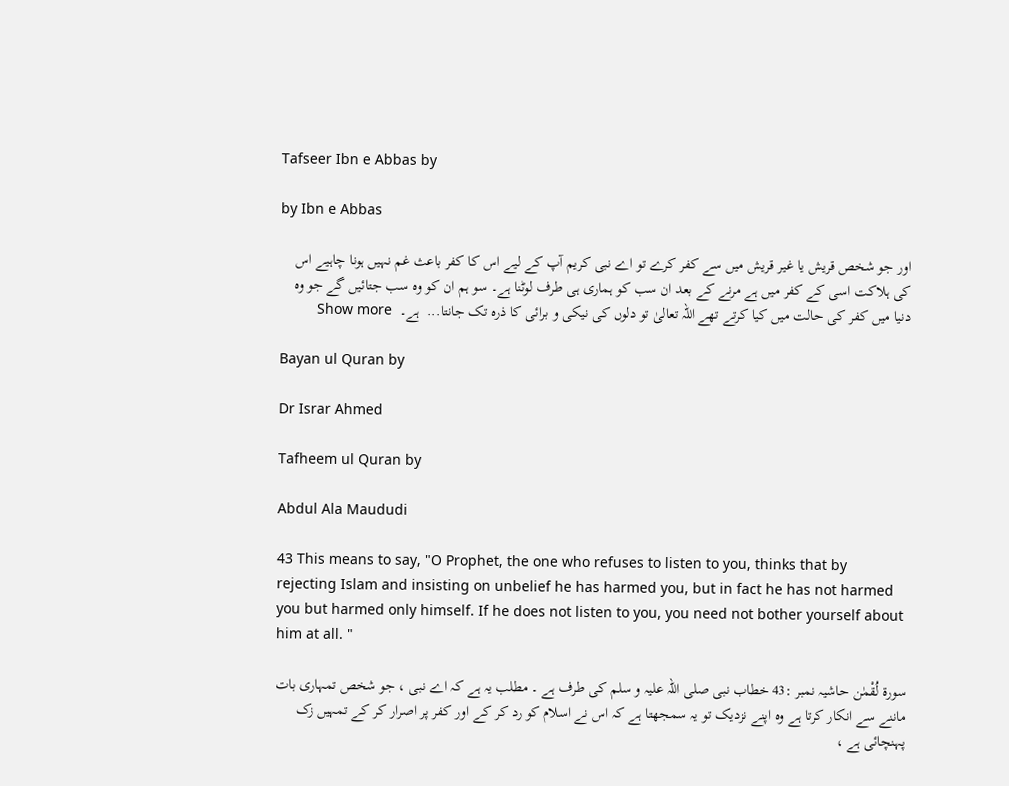Tafseer Ibn e Abbas by

by Ibn e Abbas

اور جو شخص قریش یا غیر قریش میں سے کفر کرے تو اے نبی کریم آپ کے لیے اس کا کفر باعث غم نہیں ہونا چاہیے اس کی ہلاکت اسی کے کفر میں ہے مرنے کے بعد ان سب کو ہماری ہی طرف لوٹنا ہے۔ سو ہم ان کو وہ سب جتائیں گے جو وہ دنیا میں کفر کی حالت میں کیا کرتے تھے اللہ تعالیٰ تو دلوں کی نیکی و برائی کا ذرہ تک جانتا...  ہے۔  Show more

Bayan ul Quran by

Dr Israr Ahmed

Tafheem ul Quran by

Abdul Ala Maududi

43 This means to say, "O Prophet, the one who refuses to listen to you, thinks that by rejecting Islam and insisting on unbelief he has harmed you, but in fact he has not harmed you but harmed only himself. If he does not listen to you, you need not bother yourself about him at all. "

سورة لُقْمٰن حاشیہ نمبر :43 خطاب نبی صلی اللہ علیہ و سلم کی طرف ہے ۔ مطلب یہ ہے کہ اے نبی ، جو شخص تمہاری بات ماننے سے انکار کرتا ہے وہ اپنے نزدیک تو یہ سمجھتا ہے کہ اس نے اسلام کو رد کر کے اور کفر پر اصرار کر کے تمہیں زک پہنچائی ہے ،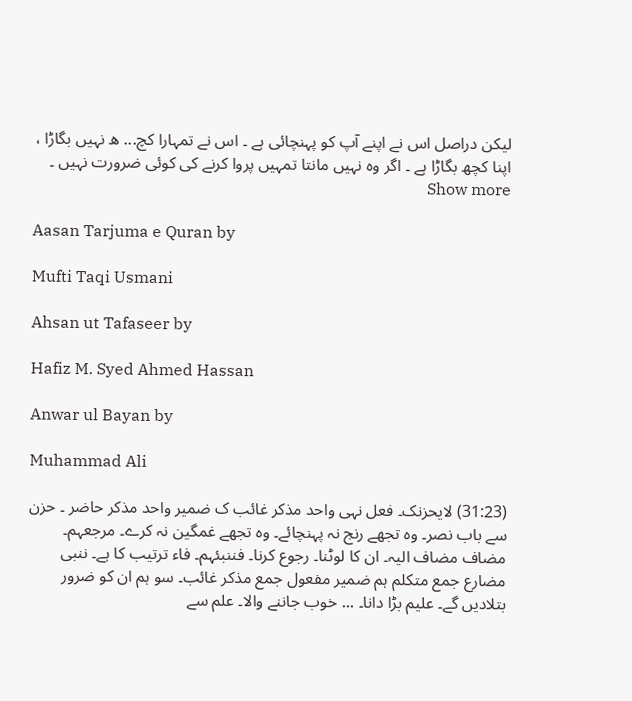لیکن دراصل اس نے اپنے آپ کو پہنچائی ہے ۔ اس نے تمہارا کچ... ھ نہیں بگاڑا ، اپنا کچھ بگاڑا ہے ۔ اگر وہ نہیں مانتا تمہیں پروا کرنے کی کوئی ضرورت نہیں ۔   Show more

Aasan Tarjuma e Quran by

Mufti Taqi Usmani

Ahsan ut Tafaseer by

Hafiz M. Syed Ahmed Hassan

Anwar ul Bayan by

Muhammad Ali

(31:23) لایحزنک۔ فعل نہی واحد مذکر غائب ک ضمیر واحد مذکر حاضر ۔ حزن سے باب نصر۔ وہ تجھے رنج نہ پہنچائے۔ وہ تجھے غمگین نہ کرے۔ مرجعہم۔ مضاف مضاف الیہ۔ ان کا لوٹنا۔ رجوع کرنا۔ فننبئہم۔ فاء ترتیب کا ہے۔ ننبی مضارع جمع متکلم ہم ضمیر مفعول جمع مذکر غائب۔ سو ہم ان کو ضرور بتلادیں گے۔ علیم بڑا دانا۔ ... خوب جاننے والا۔ علم سے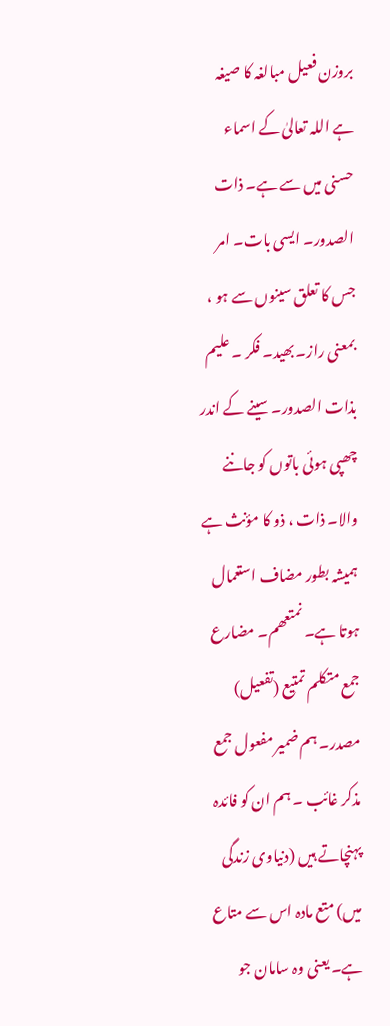بروزن فعیل مبالغہ کا صیغہ ہے اللہ تعالیٰ کے اسماء حسنی میں سے ہے۔ ذات الصدور۔ ایسی بات۔ امر جس کا تعلق سینوں سے ہو ، بمعنی راز۔ بھید۔ فکر ۔ علیم بذات الصدور۔ سینے کے اندر چھپی ہوئی باتوں کو جاننے والا۔ ذات ، ذو کا مؤنث ہے ہمیشہ بطور مضاف استعمال ہوتا ہے۔ نمتعھم۔ مضارع جمع متکلم تمتیع (تفعیل) مصدر۔ ہم ضمیر مفعول جمع مذکر غائب ۔ ہم ان کو فائدہ پہنچاتے ہیں (دنیاوی زندگی میں) متع مادہ اس سے متاع ہے۔ یعنی وہ سامان جو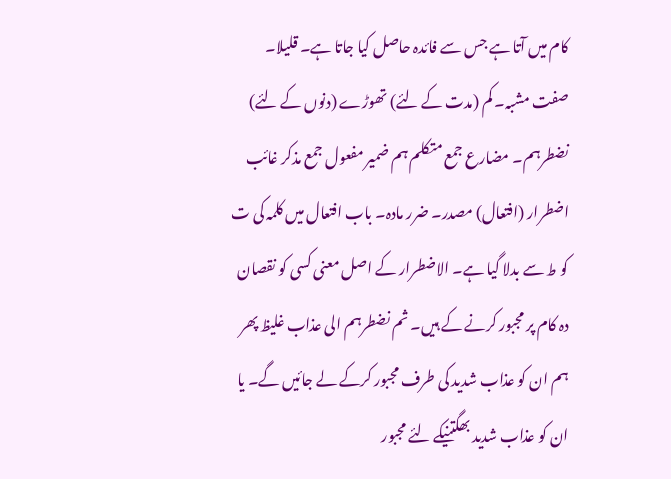کام میں آتا ہے جس سے فائدہ حاصل کیا جاتا ہے۔ قلیلا۔ صفت مشبہ۔ کم (مدت کے لئے) تھوڑے (دنوں کے لئے) نضطرہم۔ مضارع جمع متکلم ہم ضمیر مفعول جمع مذکر غائب اضطرار (افتعال) مصدر۔ ضرر مادہ۔ باب افتعال میں کلمہ کی ت کو ط سے بدلا گیا ہے۔ الاضطرار کے اصل معنی کسی کو نقصان دہ کام پر مجبور کرنے کے ہیں۔ ثم نضطرہم الی عذاب غلیظ پھر ہم ان کو عذاب شدید کی طرف مجبور کرکے لے جائیں گے۔ یا ان کو عذاب شدید بھگتنیکے لئے مجبور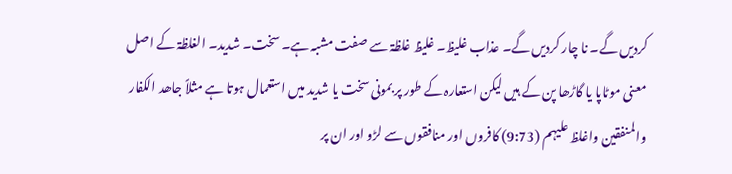کردیں گے۔ نا چار کردیں گے۔ عذاب غلیظ۔ غلیظ غلظۃ سے صفت مشبہ ہے۔ سخت۔ شدید۔ الغلظۃ کے اصل معنی موٹاپا یا گاڑھا پن کے ہیں لیکن استعارہ کے طور پر بمونی سخت یا شدید میں استعمال ہوتا ہے مثلاً جاھد الکفار والمنفقین واغلظ علیہم (9:73) کافروں اور منافقوں سے لڑو اور ان پر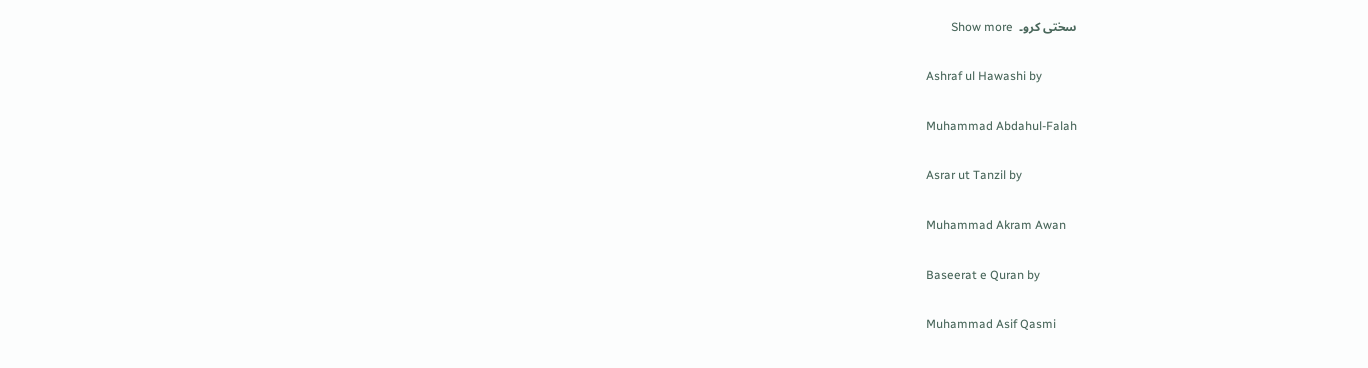سختی کرو۔  Show more

Ashraf ul Hawashi by

Muhammad Abdahul-Falah

Asrar ut Tanzil by

Muhammad Akram Awan

Baseerat e Quran by

Muhammad Asif Qasmi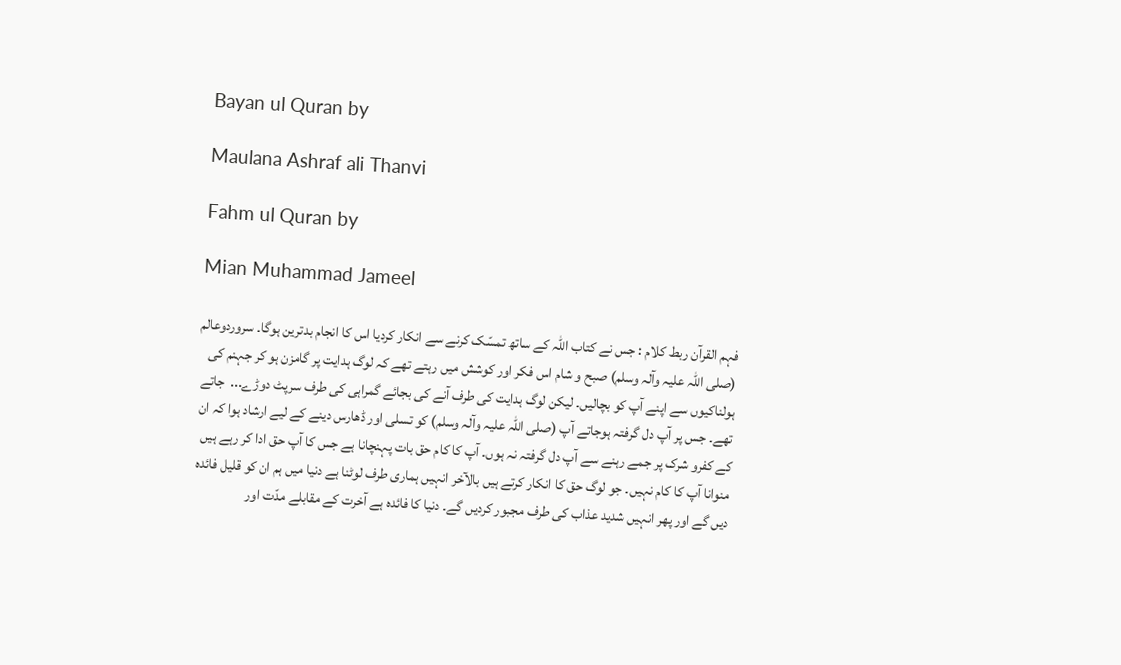Bayan ul Quran by

Maulana Ashraf ali Thanvi

Fahm ul Quran by

Mian Muhammad Jameel

فہم القرآن ربط کلام : جس نے کتاب اللہ کے ساتھ تمسّک کرنے سے انکار کردیا اس کا انجام بدترین ہوگا۔ سروردوعالم (صلی اللہ علیہ وآلہ وسلم) صبح و شام اس فکر اور کوشش میں رہتے تھے کہ لوگ ہدایت پر گامزن ہو کر جہنم کی ہولناکیوں سے اپنے آپ کو بچالیں۔ لیکن لوگ ہدایت کی طرف آنے کی بجائے گمراہی کی طرف سرپٹ دوڑے...  جاتے تھے۔ جس پر آپ دل گرفتہ ہوجاتے آپ (صلی اللہ علیہ وآلہ وسلم) کو تسلی اور ڈھارس دینے کے لیے ارشاد ہوا کہ ان کے کفرو شرک پر جمے رہنے سے آپ دل گرفتہ نہ ہوں۔ آپ کا کام حق بات پہنچانا ہے جس کا آپ حق ادا کر رہے ہیں منوانا آپ کا کام نہیں۔ جو لوگ حق کا انکار کرتے ہیں بالآخر انہیں ہماری طرف لوٹنا ہے دنیا میں ہم ان کو قلیل فائدہ دیں گے اور پھر انہیں شدید عذاب کی طرف مجبور کردیں گے۔ دنیا کا فائدہ ہے آخرت کے مقابلے مدّت اور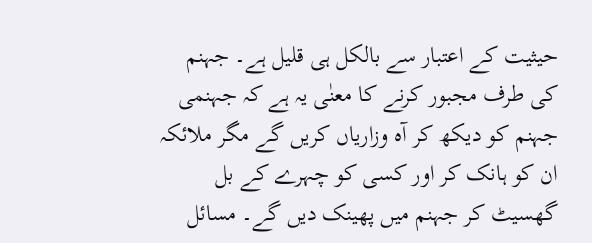حیثیت کے اعتبار سے بالکل ہی قلیل ہے۔ جہنم کی طرف مجبور کرنے کا معنٰی یہ ہے کہ جہنمی جہنم کو دیکھ کر آہ وزاریاں کریں گے مگر ملائکہ ان کو ہانک کر اور کسی کو چہرے کے بل گھسیٹ کر جہنم میں پھینک دیں گے۔ مسائل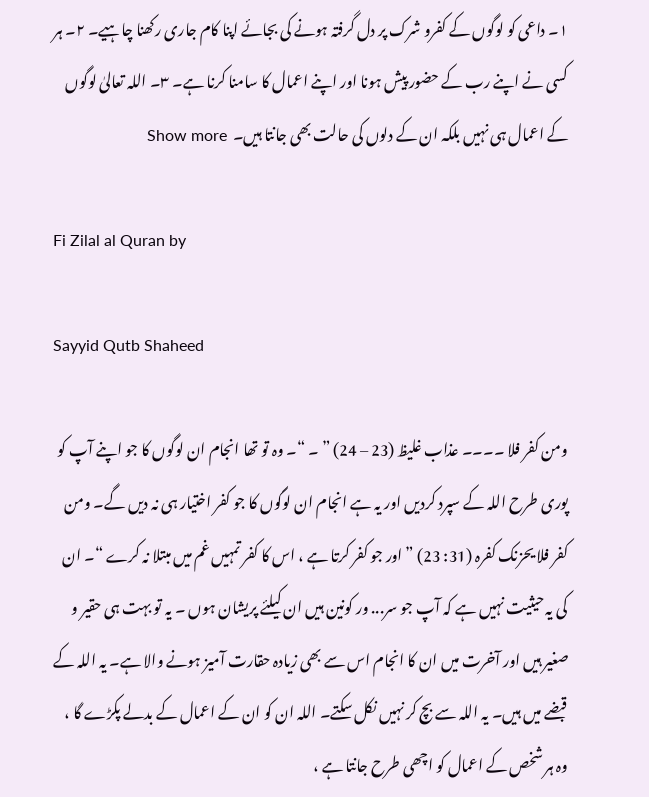١۔ داعی کو لوگوں کے کفرو شرک پر دل گرفتہ ہونے کی بجائے اپنا کام جاری رکھنا چاہیے۔ ٢۔ ہر کسی نے اپنے رب کے حضور پیش ہونا اور اپنے اعمال کا سامنا کرنا ہے۔ ٣۔ اللہ تعالیٰ لوگوں کے اعمال ہی نہیں بلکہ ان کے دلوں کی حالت بھی جانتا ہیں۔  Show more

Fi Zilal al Quran by

Sayyid Qutb Shaheed

ومن کفر فلا ۔۔۔۔ عذاب غلیظ (23 – 24) ” ۔ “۔ وہ تو تھا انجام ان لوگوں کا جو اپنے آپ کو پوری طرح اللہ کے سپرد کردیں اور یہ ہے انجام ان لوگوں کا جو کفر اختیار ہی نہ دیں گے۔ ومن کفر فلا یحزنک کفرہ (31: 23) ” اور جو کفر کرتا ہے ، اس کا کفر تمہیں غم میں مبتلا نہ کرے “۔ ان کی یہ حیثیت نہیں ہے کہ آپ جو سر... ور کونین ہیں ان کیلئے پریشان ہوں ۔ یہ تو بہت ہی حقیر و صغیر ہیں اور آخرت میں ان کا انجام اس سے بھی زیادہ حقارت آمیز ہونے والا ہے۔ یہ اللہ کے قبضے میں ہیں۔ یہ اللہ سے بچ کر نہیں نکل سکتے۔ اللہ ان کو ان کے اعمال کے بدلے پکڑے گا ، وہ ہر شخص کے اعمال کو اچھی طرح جانتا ہے ،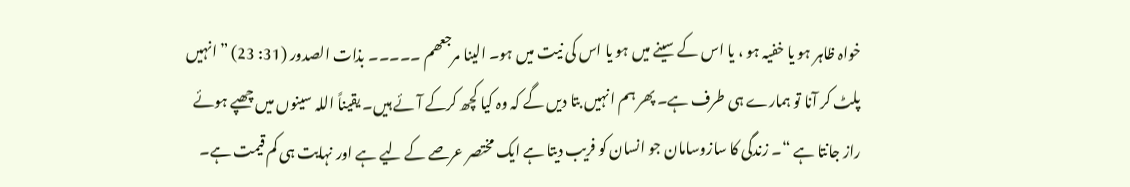خواہ ظاہر ہو یا خفیہ ہو ، یا اس کے سینے میں ہو یا اس کی نیت میں ہو۔ الینا مرجعھم ۔۔۔۔۔ بذات الصدور (31: 23) ” انہیں پلٹ کر آنا تو ہمارے ہی طرف ہے۔ پھر ہم انہیں بتا دیں گے کہ وہ کیا کچھ کرکے آئے ہیں۔ یقیناً اللہ سینوں میں چھپے ہوئے راز جانتا ہے “۔ زندگی کا سازوسامان جو انسان کو فریب دیتا ہے ایک مختصر عرصے کے لیے ہے اور نہایت ہی کم قیمت ہے۔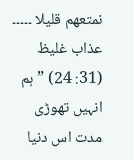نمتعھم قلیلا ۔۔۔۔۔ عذاب غلیظ (31: 24) ” ہم انہیں تھوڑی مدت اس دنیا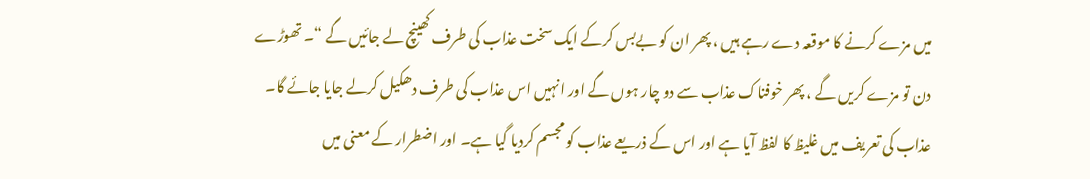میں مزے کرنے کا موقعہ دے رہے ہیں ، پھر ان کو بےبس کرکے ایک سخت عذاب کی طرف کھینچ لے جائیں گے “۔ تھوڑے دن تو مزے کریں گے ، پھر خوفناک عذاب سے دو چار ہوں گے اور انہیں اس عذاب کی طرف دھکیل کرلے جایا جائے گا۔ عذاب کی تعریف میں غلیظ کا لفظ آیا ہے اور اس کے ذریعے عذاب کو مجسم کردیا گیا ہے۔ اور اضطرار کے معنی میں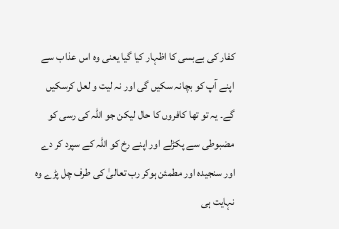کفار کی بےبسی کا اظہار کیا گیا یعنی وہ اس عذاب سے اپنے آپ کو بچانہ سکیں گی اور نہ لیت و لعل کرسکیں گے۔ یہ تو تھا کافروں کا حال لیکن جو اللہ کی رسی کو مضبوطی سے پکڑلے اور اپنے رخ کو اللہ کے سپرد کر دے اور سنجیدہ اور مطمئن ہوکر رب تعالیٰ کی طرف چل پڑے وہ نہایت ہی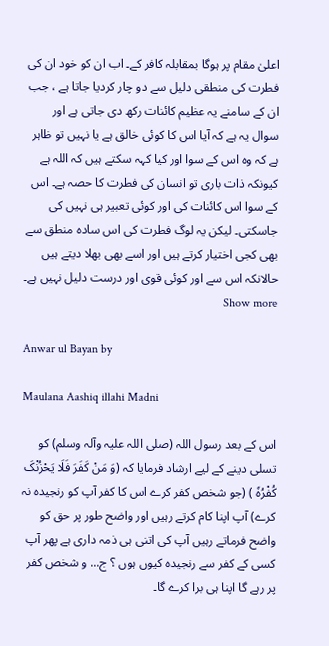اعلیٰ مقام پر ہوگا بمقابلہ کافر کے۔ اب ان کو خود ان کی فطرت کی منطقی دلیل سے دو چار کردیا جاتا ہے ، جب ان کے سامنے یہ عظیم کائنات رکھ دی جاتی ہے اور سوال یہ ہے کہ آیا اس کا کوئی خالق ہے یا نہیں تو ظاہر ہے کہ وہ اس کے سوا اور کیا کہہ سکتے ہیں کہ اللہ ہے کیونکہ ذات باری تو انسان کی فطرت کا حصہ ہے۔ اس کے سوا اس کائنات کی اور کوئی تعبیر ہی نہیں کی جاسکتی۔ لیکن یہ لوگ فطرت کی اس سادہ منطق سے بھی کجی اختیار کرتے ہیں اور اسے بھی بھلا دیتے ہیں حالانکہ اس سے اور کوئی قوی اور درست دلیل نہیں ہے۔  Show more

Anwar ul Bayan by

Maulana Aashiq illahi Madni

اس کے بعد رسول اللہ (صلی اللہ علیہ وآلہ وسلم) کو تسلی دینے کے لیے ارشاد فرمایا کہ (وَ مَنْ کَفَرَ فَلَا یَحْزُنْکَ کُفْرُہٗ ) (جو شخص کفر کرے اس کا کفر آپ کو رنجیدہ نہ کرے) آپ اپنا کام کرتے رہیں اور واضح طور پر حق کو واضح فرماتے رہیں آپ کی اتنی ہی ذمہ داری ہے پھر آپ کسی کے کفر سے رنجیدہ کیوں ہوں ؟ ج... و شخص کفر پر رہے گا اپنا ہی برا کرے گا۔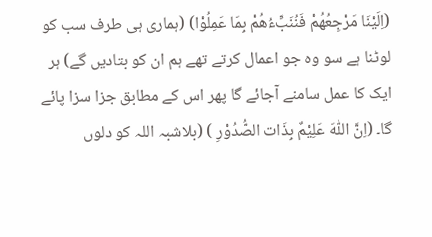(اِلَیْنَا مَرْجِعُھُمْ فَنُنَبِّءُھُمْ بِمَا عَمِلُوْا) (ہماری ہی طرف سب کو لوٹنا ہے سو وہ جو اعمال کرتے تھے ہم ان کو بتادیں گے) ہر ایک کا عمل سامنے آجائے گا پھر اس کے مطابق جزا سزا پائے گا۔ (اِنَّ اللّٰہَ عَلِیْمٌ بِذَات الصُّدُوْرِ ) (بلاشبہ اللہ کو دلوں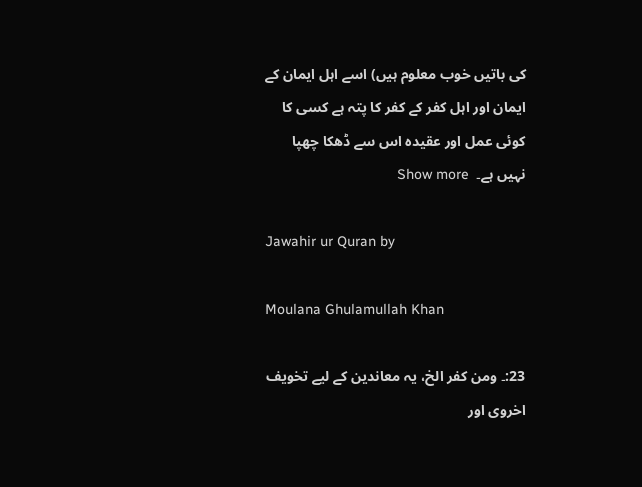کی باتیں خوب معلوم ہیں) اسے اہل ایمان کے ایمان اور اہل کفر کے کفر کا پتہ ہے کسی کا کوئی عمل اور عقیدہ اس سے ڈھکا چھپا نہیں ہے۔  Show more

Jawahir ur Quran by

Moulana Ghulamullah Khan

23:۔ ومن کفر الخ، یہ معاندین کے لیے تخویف اخروی اور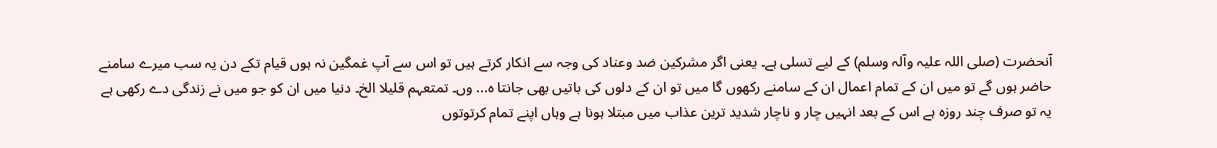آنحضرت (صلی اللہ علیہ وآلہ وسلم) کے لیے تسلی ہے۔ یعنی اگر مشرکین ضد وعناد کی وجہ سے انکار کرتے ہیں تو اس سے آپ غمگین نہ ہوں قیام تکے دن یہ سب میرے سامنے حاضر ہوں گے تو میں ان کے تمام اعمال ان کے سامنے رکھوں گا میں تو ان کے دلوں کی باتیں بھی جانتا ہ... وں۔ تمتعہم قلیلا الخ۔ دنیا میں ان کو جو میں نے زندگی دے رکھی ہے یہ تو صرف چند روزہ ہے اس کے بعد انہیں چار و ناچار شدید ترین عذاب میں مبتلا ہونا ہے وہاں اپنے تمام کرتوتوں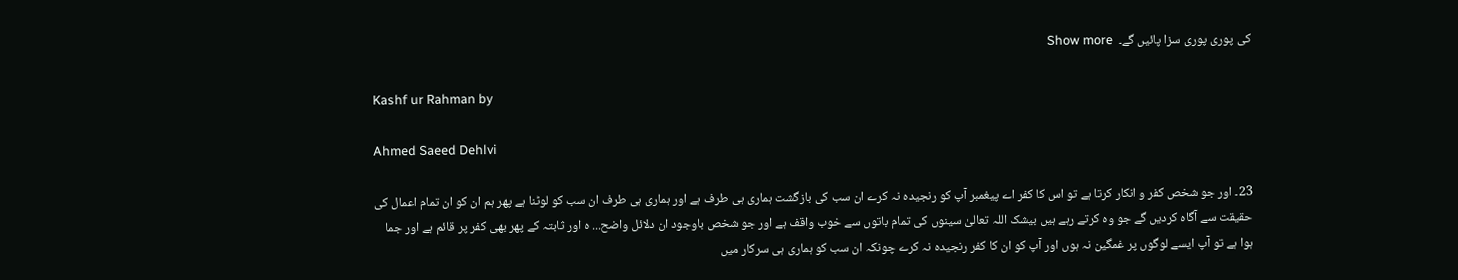کی پوری پوری سزا پائیں گے۔  Show more

Kashf ur Rahman by

Ahmed Saeed Dehlvi

23۔ اور جو شخص کفر و انکار کرتا ہے تو اس کا کفر اے پیغمبر آپ کو رنجیدہ نہ کرے ان سب کی بازگشت ہماری ہی طرف ہے اور ہماری ہی طرف ان سب کو لوٹنا ہے پھر ہم ان کو ان تمام اعمال کی حقیقت سے آگاہ کردیں گے جو وہ کرتے رہے ہیں بیشک اللہ تعالیٰ سینوں کی تمام باتوں سے خوب واقف ہے اور جو شخص باوجود ان دلائل واضح... ہ اور ثابتہ کے پھر بھی کفر پر قائم ہے اور جما ہوا ہے تو آپ ایسے لوگوں پر غمگین نہ ہوں اور آپ کو ان کا کفر رنجیدہ نہ کرے چونکہ ان سب کو ہماری ہی سرکار میں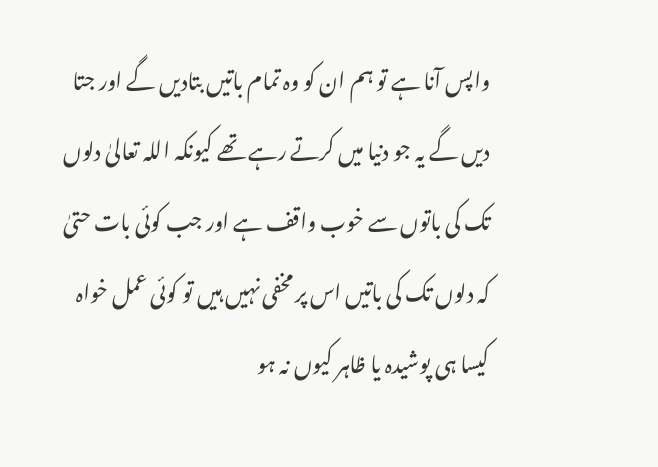واپس آنا ہے تو ہم ان کو وہ تمام باتیں بتادیں گے اور جتا دیں گے یہ جو دنیا میں کرتے رہے تھے کیونکہ اللہ تعالیٰ دلوں تک کی باتوں سے خوب واقف ہے اور جب کوئی بات حتیٰ کہ دلوں تک کی باتیں اس پر مخفی نہیں ہیں تو کوئی عمل خواہ کیسا ہی پوشیدہ یا ظاہر کیوں نہ ہو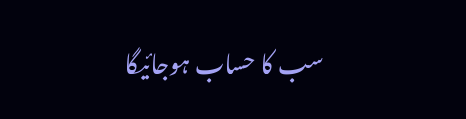سب کا حساب ہوجائیگا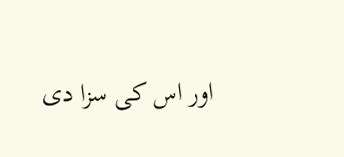اور اس کی سزا دی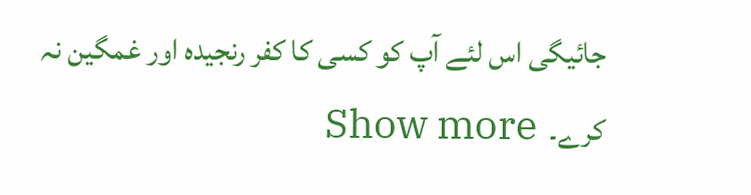جائیگی اس لئے آپ کو کسی کا کفر رنجیدہ اور غمگین نہ کرے۔  Show more